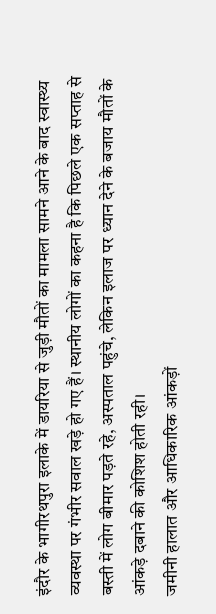इंदौर के भागीरथपुरा इलाके में डायरिया से जुड़ी मौतों का मामला सामने आने के बाद स्वास्थ्य व्यवस्था पर गंभीर सवाल खड़े हो गए हैं। स्थानीय लोगों का कहना है कि पिछले एक सप्ताह से बस्ती में लोग बीमार पड़ते रहे, अस्पताल पहुंचे, लेकिन इलाज पर ध्यान देने के बजाय मौतों के आंकड़े दबाने की कोशिश होती रही।
जमीनी हालात और आधिकारिक आंकड़ों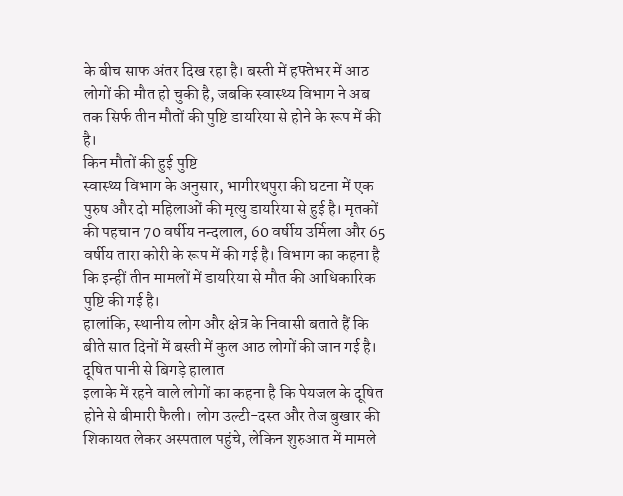के बीच साफ अंतर दिख रहा है। बस्ती में हफ्तेभर में आठ लोगों की मौत हो चुकी है, जबकि स्वास्थ्य विभाग ने अब तक सिर्फ तीन मौतों की पुष्टि डायरिया से होने के रूप में की है।
किन मौतों की हुई पुष्टि
स्वास्थ्य विभाग के अनुसार, भागीरथपुरा की घटना में एक पुरुष और दो महिलाओं की मृत्यु डायरिया से हुई है। मृतकों की पहचान 70 वर्षीय नन्दलाल, 60 वर्षीय उर्मिला और 65 वर्षीय तारा कोरी के रूप में की गई है। विभाग का कहना है कि इन्हीं तीन मामलों में डायरिया से मौत की आधिकारिक पुष्टि की गई है।
हालांकि, स्थानीय लोग और क्षेत्र के निवासी बताते हैं कि बीते सात दिनों में बस्ती में कुल आठ लोगों की जान गई है।
दूषित पानी से बिगड़े हालात
इलाके में रहने वाले लोगों का कहना है कि पेयजल के दूषित होने से बीमारी फैली। लोग उल्टी-दस्त और तेज बुखार की शिकायत लेकर अस्पताल पहुंचे, लेकिन शुरुआत में मामले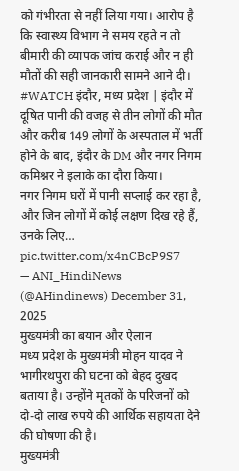को गंभीरता से नहीं लिया गया। आरोप है कि स्वास्थ्य विभाग ने समय रहते न तो बीमारी की व्यापक जांच कराई और न ही मौतों की सही जानकारी सामने आने दी।
#WATCH इंदौर, मध्य प्रदेश | इंदौर में दूषित पानी की वजह से तीन लोगों की मौत और करीब 149 लोगों के अस्पताल में भर्ती होने के बाद, इंदौर के DM और नगर निगम कमिश्नर ने इलाके का दौरा किया।
नगर निगम घरों में पानी सप्लाई कर रहा है, और जिन लोगों में कोई लक्षण दिख रहे हैं, उनके लिए… pic.twitter.com/x4nCBcP9S7
— ANI_HindiNews (@AHindinews) December 31, 2025
मुख्यमंत्री का बयान और ऐलान
मध्य प्रदेश के मुख्यमंत्री मोहन यादव ने भागीरथपुरा की घटना को बेहद दुखद बताया है। उन्होंने मृतकों के परिजनों को दो-दो लाख रुपये की आर्थिक सहायता देने की घोषणा की है।
मुख्यमंत्री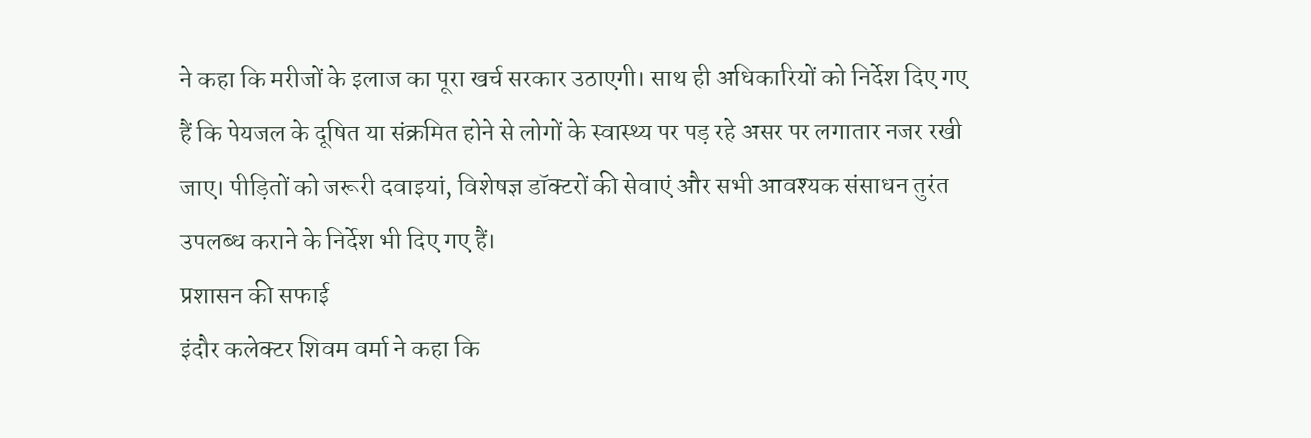ने कहा कि मरीजों के इलाज का पूरा खर्च सरकार उठाएगी। साथ ही अधिकारियों को निर्देश दिए गए हैं कि पेयजल के दूषित या संक्रमित होने से लोगों के स्वास्थ्य पर पड़ रहे असर पर लगातार नजर रखी जाए। पीड़ितों को जरूरी दवाइयां, विशेषज्ञ डॉक्टरों की सेवाएं और सभी आवश्यक संसाधन तुरंत उपलब्ध कराने के निर्देश भी दिए गए हैं।
प्रशासन की सफाई
इंदौर कलेक्टर शिवम वर्मा ने कहा कि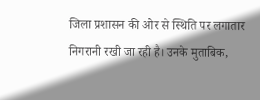जिला प्रशासन की ओर से स्थिति पर लगातार निगरानी रखी जा रही है। उनके मुताबिक,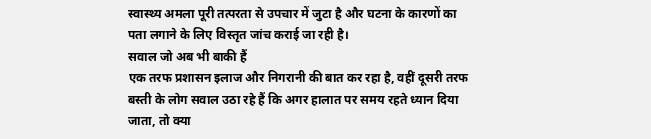स्वास्थ्य अमला पूरी तत्परता से उपचार में जुटा है और घटना के कारणों का पता लगाने के लिए विस्तृत जांच कराई जा रही है।
सवाल जो अब भी बाकी हैं
एक तरफ प्रशासन इलाज और निगरानी की बात कर रहा है, वहीं दूसरी तरफ बस्ती के लोग सवाल उठा रहे हैं कि अगर हालात पर समय रहते ध्यान दिया जाता, तो क्या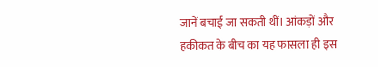जानें बचाई जा सकती थीं। आंकड़ों और हकीकत के बीच का यह फासला ही इस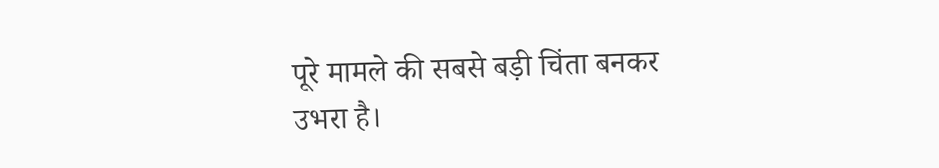पूरे मामले की सबसे बड़ी चिंता बनकर उभरा है।